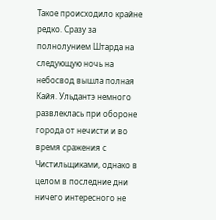Такое происходило крайне редко. Сразу за полнолунием Штарда на следующую ночь на небосвод вышла полная Кайя. Ульдантэ немного развлеклась при обороне города от нечисти и во время сражения с Чистильщиками, однако в целом в последние дни ничего интересного не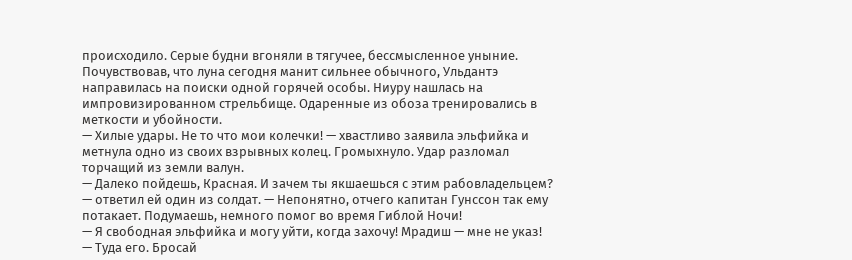происходило. Серые будни вгоняли в тягучее, бессмысленное уныние.
Почувствовав, что луна сегодня манит сильнее обычного, Ульдантэ направилась на поиски одной горячей особы. Ниуру нашлась на импровизированном стрельбище. Одаренные из обоза тренировались в меткости и убойности.
— Хилые удары. Не то что мои колечки! — хвастливо заявила эльфийка и метнула одно из своих взрывных колец. Громыхнуло. Удар разломал торчащий из земли валун.
— Далеко пойдешь, Красная. И зачем ты якшаешься с этим рабовладельцем? — ответил ей один из солдат. — Непонятно, отчего капитан Гунссон так ему потакает. Подумаешь, немного помог во время Гиблой Ночи!
— Я свободная эльфийка и могу уйти, когда захочу! Мрадиш — мне не указ!
— Туда его. Бросай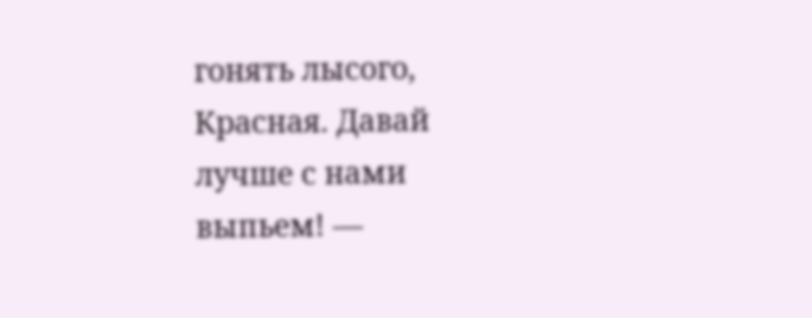гонять лысого, Красная. Давай лучше с нами выпьем! —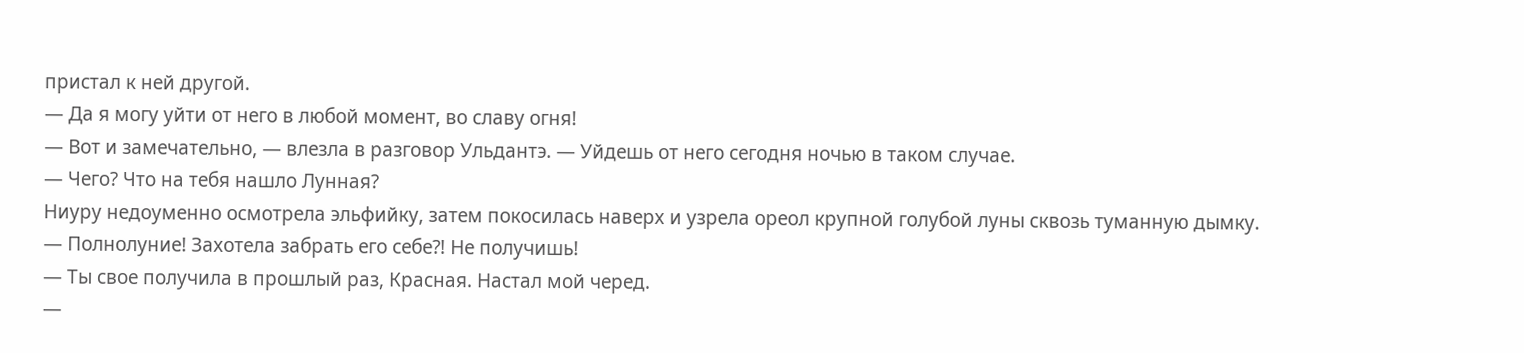пристал к ней другой.
— Да я могу уйти от него в любой момент, во славу огня!
— Вот и замечательно, — влезла в разговор Ульдантэ. — Уйдешь от него сегодня ночью в таком случае.
— Чего? Что на тебя нашло Лунная?
Ниуру недоуменно осмотрела эльфийку, затем покосилась наверх и узрела ореол крупной голубой луны сквозь туманную дымку.
— Полнолуние! Захотела забрать его себе⁈ Не получишь!
— Ты свое получила в прошлый раз, Красная. Настал мой черед.
—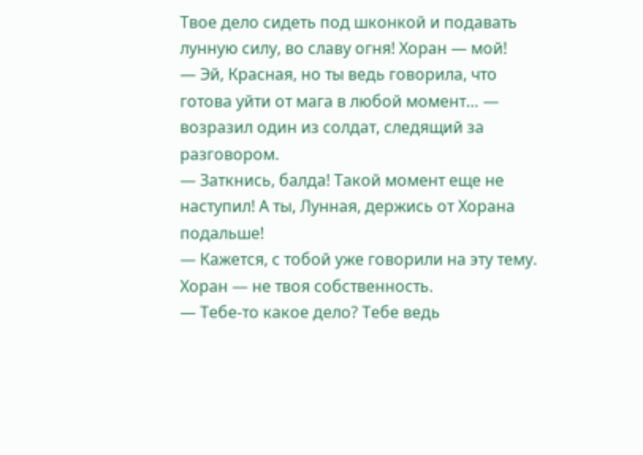Твое дело сидеть под шконкой и подавать лунную силу, во славу огня! Хоран — мой!
— Эй, Красная, но ты ведь говорила, что готова уйти от мага в любой момент… — возразил один из солдат, следящий за разговором.
— Заткнись, балда! Такой момент еще не наступил! А ты, Лунная, держись от Хорана подальше!
— Кажется, с тобой уже говорили на эту тему. Хоран — не твоя собственность.
— Тебе-то какое дело? Тебе ведь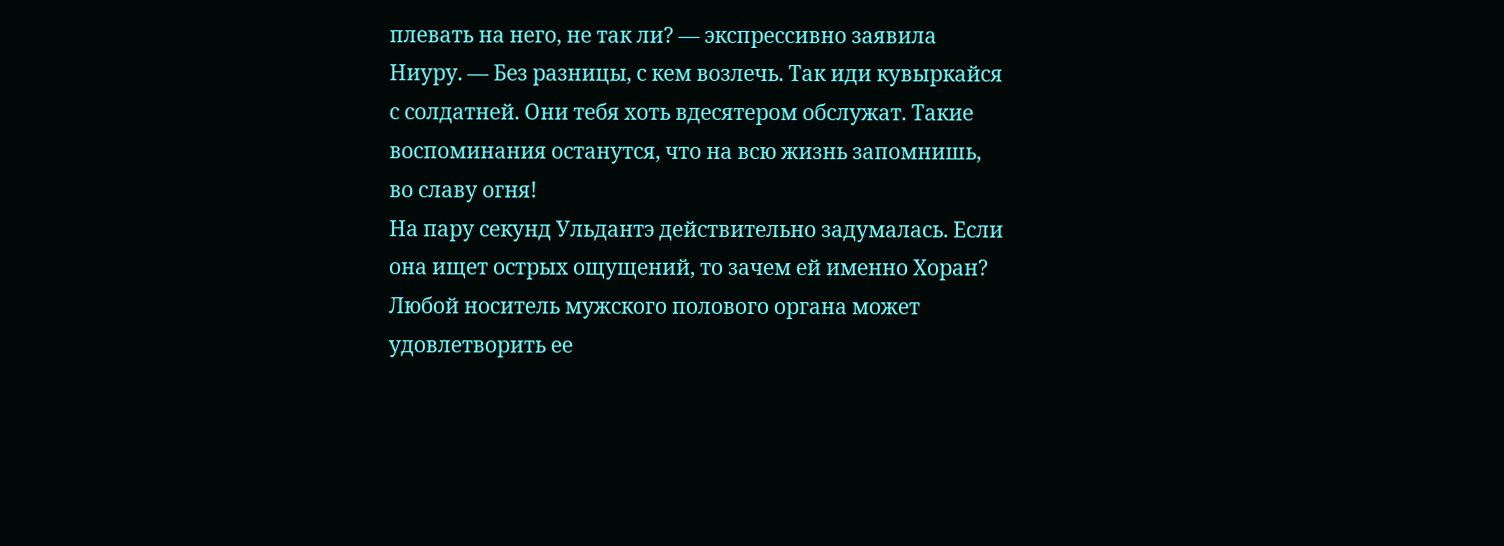плевать на него, не так ли? — экспрессивно заявила Ниуру. — Без разницы, с кем возлечь. Так иди кувыркайся с солдатней. Они тебя хоть вдесятером обслужат. Такие воспоминания останутся, что на всю жизнь запомнишь, во славу огня!
На пару секунд Ульдантэ действительно задумалась. Если она ищет острых ощущений, то зачем ей именно Хоран? Любой носитель мужского полового органа может удовлетворить ее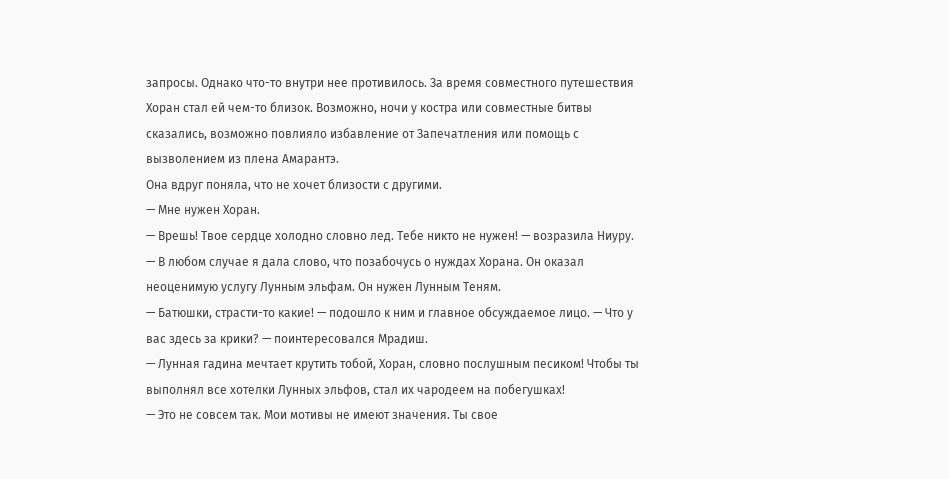запросы. Однако что-то внутри нее противилось. За время совместного путешествия Хоран стал ей чем-то близок. Возможно, ночи у костра или совместные битвы сказались, возможно повлияло избавление от Запечатления или помощь с вызволением из плена Амарантэ.
Она вдруг поняла, что не хочет близости с другими.
— Мне нужен Хоран.
— Врешь! Твое сердце холодно словно лед. Тебе никто не нужен! — возразила Ниуру.
— В любом случае я дала слово, что позабочусь о нуждах Хорана. Он оказал неоценимую услугу Лунным эльфам. Он нужен Лунным Теням.
— Батюшки, страсти-то какие! — подошло к ним и главное обсуждаемое лицо. — Что у вас здесь за крики? — поинтересовался Мрадиш.
— Лунная гадина мечтает крутить тобой, Хоран, словно послушным песиком! Чтобы ты выполнял все хотелки Лунных эльфов, стал их чародеем на побегушках!
— Это не совсем так. Мои мотивы не имеют значения. Ты свое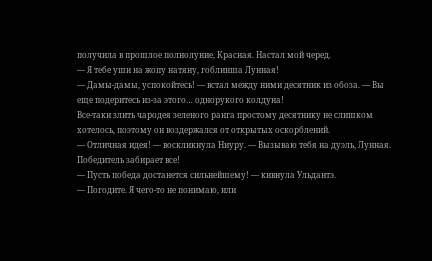получила в прошлое полнолуние, Красная. Настал мой черед.
— Я тебе уши на жопу натяну, гоблинша Лунная!
— Дамы-дамы, успокойтесь! — встал между ними десятник из обоза. — Вы еще подеритесь из-за этого… однорукого колдуна!
Все-таки злить чародея зеленого ранга простому десятнику не слишком хотелось, поэтому он воздержался от открытых оскорблений.
— Отличная идея! — воскликнула Ниуру. — Вызываю тебя на дуэль, Лунная. Победитель забирает все!
— Пусть победа достанется сильнейшему! — кивнула Ульдантэ.
— Погодите. Я чего-то не понимаю, или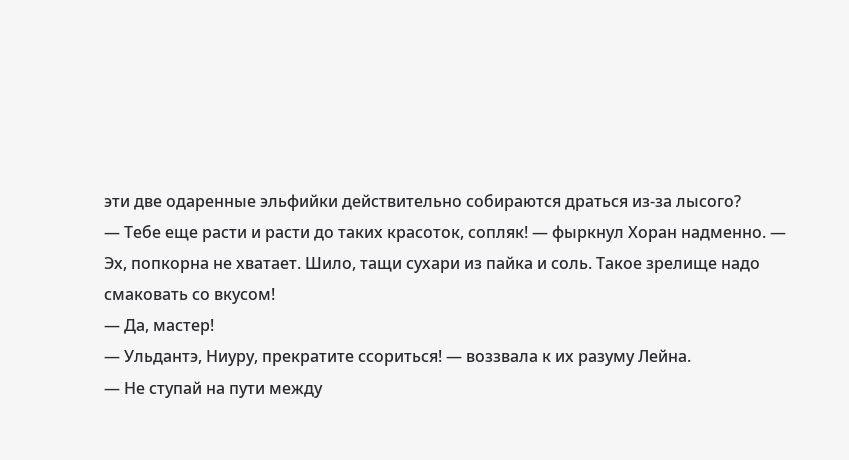эти две одаренные эльфийки действительно собираются драться из-за лысого?
— Тебе еще расти и расти до таких красоток, сопляк! — фыркнул Хоран надменно. — Эх, попкорна не хватает. Шило, тащи сухари из пайка и соль. Такое зрелище надо смаковать со вкусом!
— Да, мастер!
— Ульдантэ, Ниуру, прекратите ссориться! — воззвала к их разуму Лейна.
— Не ступай на пути между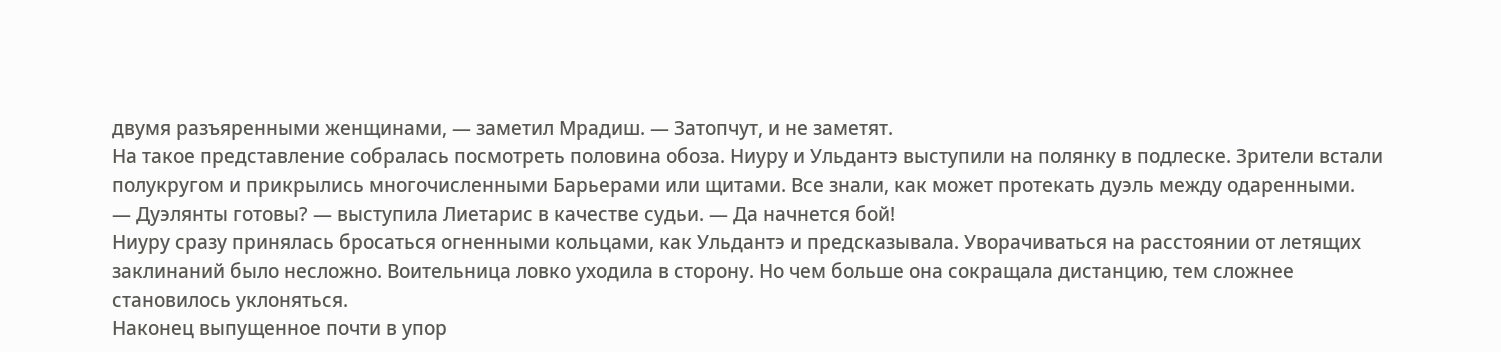двумя разъяренными женщинами, — заметил Мрадиш. — Затопчут, и не заметят.
На такое представление собралась посмотреть половина обоза. Ниуру и Ульдантэ выступили на полянку в подлеске. Зрители встали полукругом и прикрылись многочисленными Барьерами или щитами. Все знали, как может протекать дуэль между одаренными.
— Дуэлянты готовы? — выступила Лиетарис в качестве судьи. — Да начнется бой!
Ниуру сразу принялась бросаться огненными кольцами, как Ульдантэ и предсказывала. Уворачиваться на расстоянии от летящих заклинаний было несложно. Воительница ловко уходила в сторону. Но чем больше она сокращала дистанцию, тем сложнее становилось уклоняться.
Наконец выпущенное почти в упор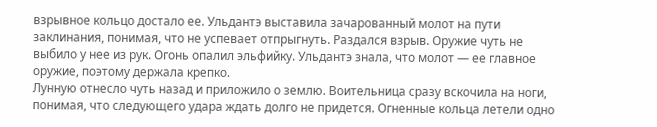взрывное кольцо достало ее. Ульдантэ выставила зачарованный молот на пути заклинания, понимая, что не успевает отпрыгнуть. Раздался взрыв. Оружие чуть не выбило у нее из рук. Огонь опалил эльфийку. Ульдантэ знала, что молот — ее главное оружие, поэтому держала крепко.
Лунную отнесло чуть назад и приложило о землю. Воительница сразу вскочила на ноги, понимая, что следующего удара ждать долго не придется. Огненные кольца летели одно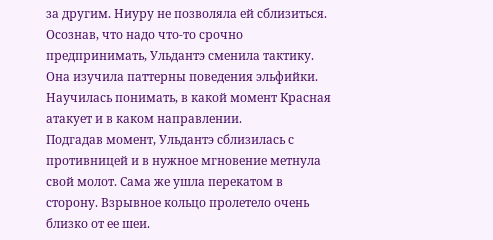за другим. Ниуру не позволяла ей сблизиться.
Осознав, что надо что-то срочно предпринимать, Ульдантэ сменила тактику. Она изучила паттерны поведения эльфийки. Научилась понимать, в какой момент Красная атакует и в каком направлении.
Подгадав момент, Ульдантэ сблизилась с противницей и в нужное мгновение метнула свой молот. Сама же ушла перекатом в сторону. Взрывное кольцо пролетело очень близко от ее шеи.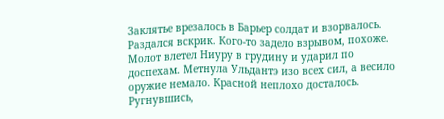Заклятье врезалось в Барьер солдат и взорвалось. Раздался вскрик. Кого-то задело взрывом, похоже.
Молот влетел Ниуру в грудину и ударил по доспехам. Метнула Ульдантэ изо всех сил, а весило оружие немало. Красной неплохо досталось. Ругнувшись,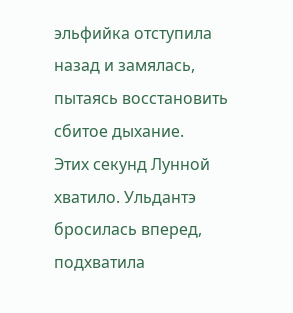эльфийка отступила назад и замялась, пытаясь восстановить сбитое дыхание.
Этих секунд Лунной хватило. Ульдантэ бросилась вперед, подхватила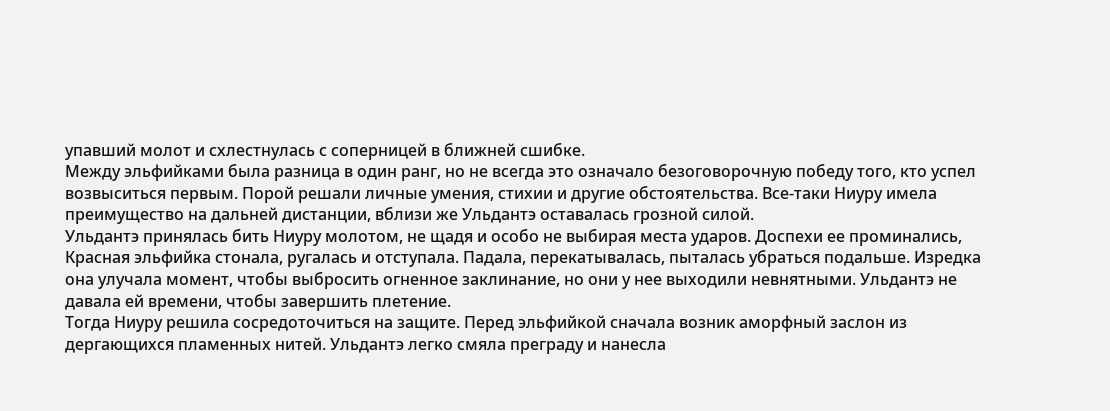упавший молот и схлестнулась с соперницей в ближней сшибке.
Между эльфийками была разница в один ранг, но не всегда это означало безоговорочную победу того, кто успел возвыситься первым. Порой решали личные умения, стихии и другие обстоятельства. Все-таки Ниуру имела преимущество на дальней дистанции, вблизи же Ульдантэ оставалась грозной силой.
Ульдантэ принялась бить Ниуру молотом, не щадя и особо не выбирая места ударов. Доспехи ее проминались, Красная эльфийка стонала, ругалась и отступала. Падала, перекатывалась, пыталась убраться подальше. Изредка она улучала момент, чтобы выбросить огненное заклинание, но они у нее выходили невнятными. Ульдантэ не давала ей времени, чтобы завершить плетение.
Тогда Ниуру решила сосредоточиться на защите. Перед эльфийкой сначала возник аморфный заслон из дергающихся пламенных нитей. Ульдантэ легко смяла преграду и нанесла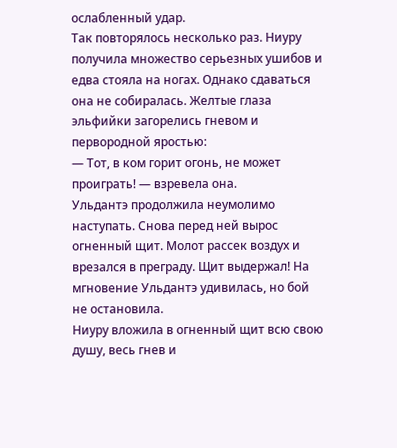ослабленный удар.
Так повторялось несколько раз. Ниуру получила множество серьезных ушибов и едва стояла на ногах. Однако сдаваться она не собиралась. Желтые глаза эльфийки загорелись гневом и первородной яростью:
— Тот, в ком горит огонь, не может проиграть! — взревела она.
Ульдантэ продолжила неумолимо наступать. Снова перед ней вырос огненный щит. Молот рассек воздух и врезался в преграду. Щит выдержал! На мгновение Ульдантэ удивилась, но бой не остановила.
Ниуру вложила в огненный щит всю свою душу, весь гнев и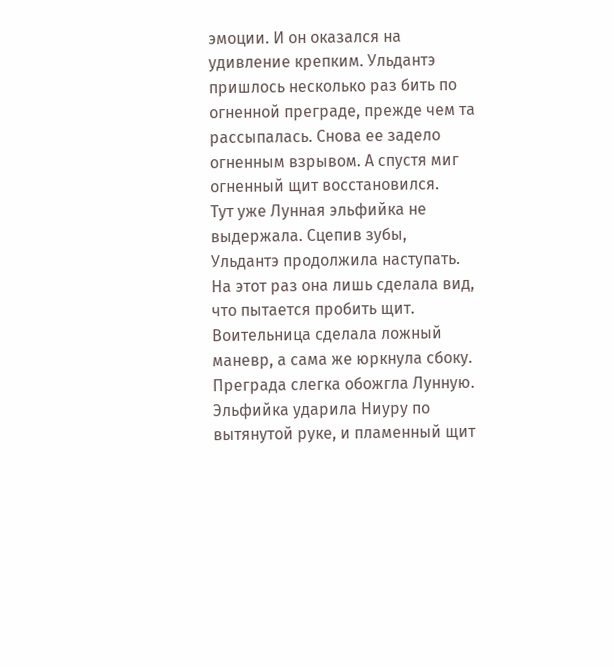эмоции. И он оказался на удивление крепким. Ульдантэ пришлось несколько раз бить по огненной преграде, прежде чем та рассыпалась. Снова ее задело огненным взрывом. А спустя миг огненный щит восстановился.
Тут уже Лунная эльфийка не выдержала. Сцепив зубы, Ульдантэ продолжила наступать. На этот раз она лишь сделала вид, что пытается пробить щит. Воительница сделала ложный маневр, а сама же юркнула сбоку. Преграда слегка обожгла Лунную. Эльфийка ударила Ниуру по вытянутой руке, и пламенный щит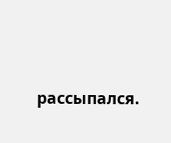рассыпался.